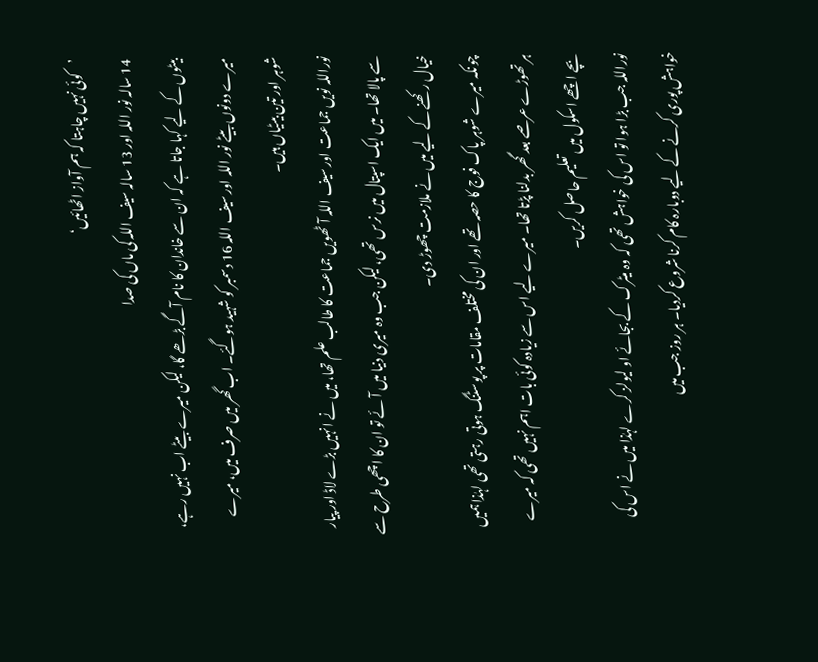’کوئی نہیں چاہتا کہ ہم آواز اٹھائیں‘
14 سالہ نور اللہ اور 13 سالہ سیف اللہ کی ماں کی صدا
بیٹوں کے لیے کہا جاتا ہے کہ ان سے خاندان کا نام آگے بڑھے گا، لیکن میرے بیٹے اب نہیں رہے، میرے دونوں بیٹے نور اللہ اور سیف اللہ 16 دسمبر کو شہید ہوگئے۔ اب گھر میں صرف میں، میرے شوہر اور تین بیٹیاں ہیں۔
نوراللہ نویں جماعت اور سیف اللہ آٹھویں جماعت کا طالب علم تھا، میں نے انہیں بڑے لاڈ اور پیار سے پالا تھا۔ میں ایک اسپتال میں نرس تھی، لیکن جب وہ میری دنیا میں آئے تو ان کا اچھی طرح سے خیال رکھنے کے لیے میں نے ملازمت چھوڑ دی۔
چونکہ میرے شوہر پاک فوج کا حصہ تھے اور ان کی مختلف مقامات پر پوسٹنگ ہوتی رہتی تھی لہٰذا ہمیں ہر تھوڑے عرصے بعد گھر بدلنا پڑتا تھا۔ میرے لیے اس سے زیادہ کوئی بات اہم نہیں تھی کہ میرے بچے اچھے اسکول میں تعلیم حاصل کریں۔
نوراللہ جب بڑا ہوا تو اس کی خواہش تھی کہ وہ میٹرک کے بجائے او لیولز کرے لہٰذا میں نے اس کی خواہش پوری کرنے کے لیے دوبارہ کام کرنا شروع کردیا۔ ہر روز جب میں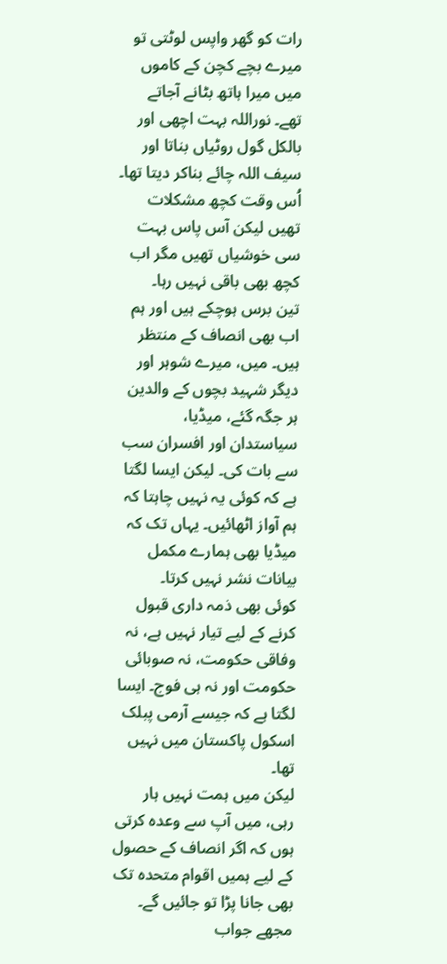رات کو گھر واپس لوٹتی تو میرے بچے کچن کے کاموں میں میرا ہاتھ بٹانے آجاتے تھے۔ نوراللہ بہت اچھی اور بالکل گول روٹیاں بناتا اور سیف اللہ چائے بناکر دیتا تھا۔
اُس وقت کچھ مشکلات تھیں لیکن آس پاس بہت سی خوشیاں تھیں مگر اب کچھ بھی باقی نہیں رہا۔
تین برس ہوچکے ہیں اور ہم اب بھی انصاف کے منتظر ہیں۔ میں، میرے شوہر اور دیگر شہید بچوں کے والدین ہر جگہ گئے، میڈیا، سیاستدان اور افسران سب سے بات کی۔ لیکن ایسا لگتا ہے کہ کوئی یہ نہیں چاہتا کہ ہم آواز اٹھائیں۔ یہاں تک کہ میڈیا بھی ہمارے مکمل بیانات نشر نہیں کرتا۔
کوئی بھی ذمہ داری قبول کرنے کے لیے تیار نہیں ہے، نہ وفاقی حکومت، نہ صوبائی حکومت اور نہ ہی فوج۔ ایسا لگتا ہے کہ جیسے آرمی پبلک اسکول پاکستان میں نہیں تھا۔
لیکن میں ہمت نہیں ہار رہی، میں آپ سے وعدہ کرتی ہوں کہ اگر انصاف کے حصول کے لیے ہمیں اقوام متحدہ تک بھی جانا پڑا تو جائیں گے۔
مجھے جواب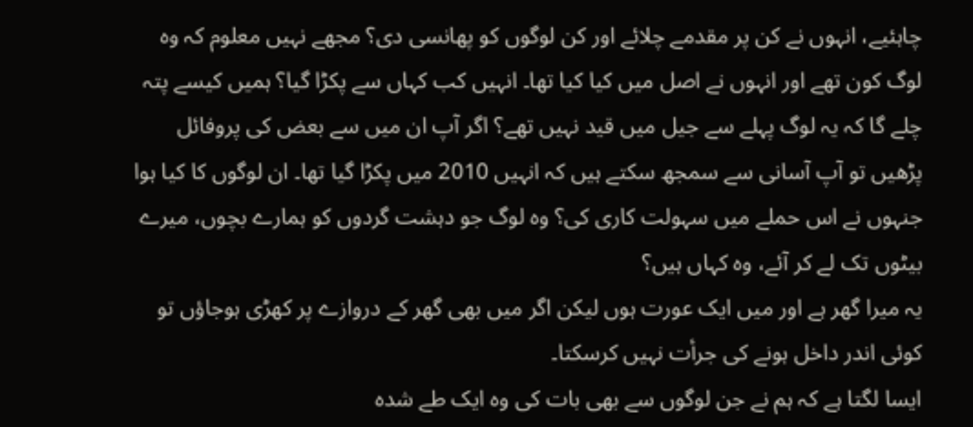چاہئیے، انہوں نے کن پر مقدمے چلائے اور کن لوگوں کو پھانسی دی؟ مجھے نہیں معلوم کہ وہ لوگ کون تھے اور انہوں نے اصل میں کیا کیا تھا۔ انہیں کب کہاں سے پکڑا گیا؟ ہمیں کیسے پتہ چلے گا کہ یہ لوگ پہلے سے جیل میں قید نہیں تھے؟ اگر آپ ان میں سے بعض کی پروفائل پڑھیں تو آپ آسانی سے سمجھ سکتے ہیں کہ انہیں 2010 میں پکڑا گیا تھا۔ ان لوگوں کا کیا ہوا جنہوں نے اس حملے میں سہولت کاری کی؟ وہ لوگ جو دہشت گردوں کو ہمارے بچوں، میرے بیٹوں تک لے کر آئے، وہ کہاں ہیں؟
یہ میرا گھر ہے اور میں ایک عورت ہوں لیکن اگر میں بھی گھر کے دروازے پر کھڑی ہوجاؤں تو کوئی اندر داخل ہونے کی جرأت نہیں کرسکتا۔
ایسا لگتا ہے کہ ہم نے جن لوگوں سے بھی بات کی وہ ایک طے شدہ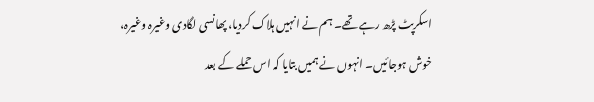اسکرپٹ پڑھ رہے تھے۔ ہم نے انہیں ہلاک کردیا، پھانسی لگادی وغیرہ وغیرہ، خوش ہوجائیں۔ انہوں نے ہمیں بتایا کہ اس حملے کے بعد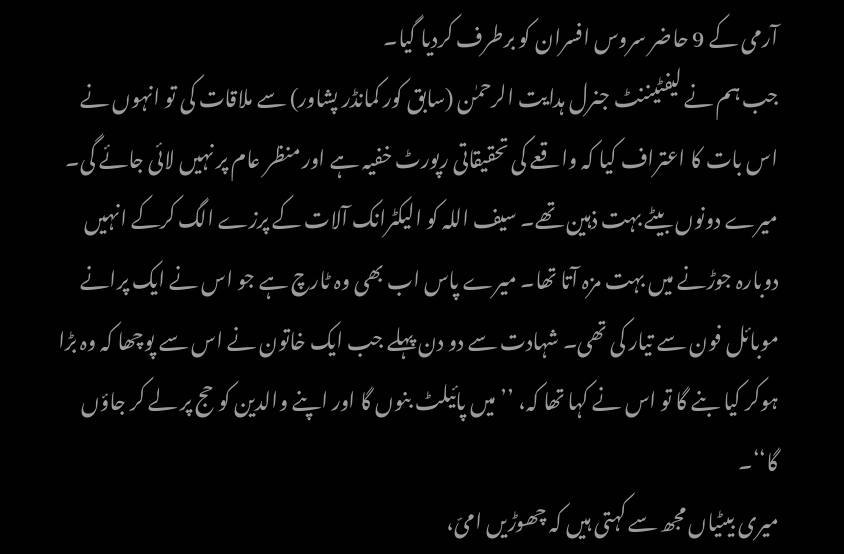آرمی کے 9 حاضر سروس افسران کو برطرف کردیا گیا۔
جب ہم نے لیفٹیننٹ جنرل ہدایت الرحمٰن (سابق کور کمانڈر پشاور) سے ملاقات کی تو انہوں نے اس بات کا اعتراف کیا کہ واقعے کی تحقیقاتی رپورٹ خفیہ ہے اور منظر عام پر نہیں لائی جائے گی۔
میرے دونوں بیٹے بہت ذہین تھے۔ سیف اللہ کو الیکٹرانک آلات کے پرزے الگ کرکے انہیں دوبارہ جوڑنے میں بہت مزہ آتا تھا۔ میرے پاس اب بھی وہ ٹارچ ہے جو اس نے ایک پرانے موبائل فون سے تیار کی تھی۔ شہادت سے دو دن پہلے جب ایک خاتون نے اس سے پوچھا کہ وہ بڑا ہوکر کیا بنے گا تو اس نے کہا تھا کہ، ’’میں پائیلٹ بنوں گا اور اپنے والدین کو حج پر لے کر جاؤں گا‘‘۔
میری بیٹیاں مجھ سے کہتی ہیں کہ چھوڑیں امیّ،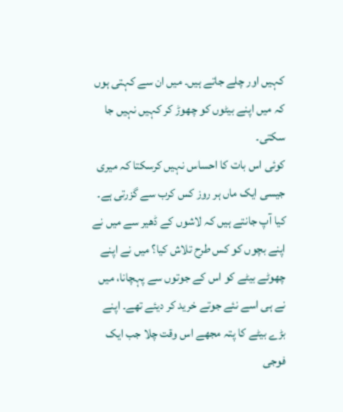کہیں اور چلے جاتے ہیں۔ میں ان سے کہتی ہوں کہ میں اپنے بیٹوں کو چھوڑ کر کہیں نہیں جا سکتی۔
کوئی اس بات کا احساس نہیں کرسکتا کہ میری جیسی ایک ماں ہر روز کس کرب سے گزرتی ہے۔ کیا آپ جانتے ہیں کہ لاشوں کے ڈھیر سے میں نے اپنے بچوں کو کس طرح تلاش کیا؟ میں نے اپنے چھوٹے بیٹے کو اس کے جوتوں سے پہچانا، میں نے ہی اسے نئے جوتے خرید کر دیئے تھے۔ اپنے بڑے بیٹے کا پتہ مجھے اس وقت چلا جب ایک فوجی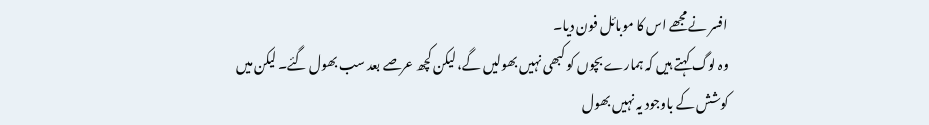افسر نے مجھے اس کا موبائل فون دیا۔
وہ لوگ کہتے ہیں کہ ہمارے بچوں کو کبھی نہیں بھولیں گے، لیکن کچھ عرصے بعد سب بھول گئے۔ لیکن میں کوشش کے باوجود یہ نہیں بھول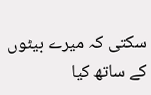سکتی کہ میرے بیٹوں کے ساتھ کیا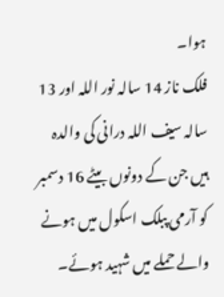ہوا۔
فلک ناز 14 سالہ نور اللہ اور 13 سالہ سیف اللہ درانی کی والدہ ہیں جن کے دونوں بیٹے 16 دسمبر کو آرمی پبلک اسکول میں ہونے والے حملے میں شہید ہوئے۔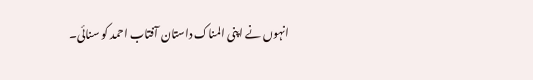انہوں نے اپنی المناک داستان آفتاب احمد کو سنائی۔